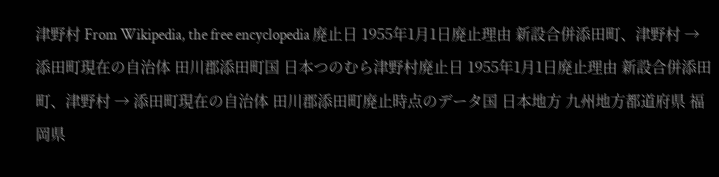津野村 From Wikipedia, the free encyclopedia 廃止日 1955年1月1日廃止理由 新設合併添田町、津野村 → 添田町現在の自治体 田川郡添田町国 日本つのむら津野村廃止日 1955年1月1日廃止理由 新設合併添田町、津野村 → 添田町現在の自治体 田川郡添田町廃止時点のデータ国 日本地方 九州地方都道府県 福岡県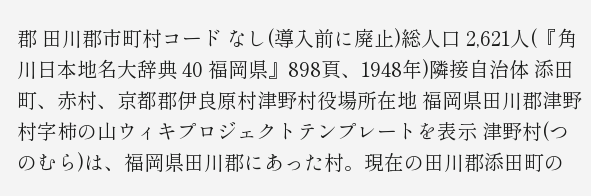郡 田川郡市町村コード なし(導入前に廃止)総人口 2,621人(『角川日本地名大辞典 40 福岡県』898頁、1948年)隣接自治体 添田町、赤村、京都郡伊良原村津野村役場所在地 福岡県田川郡津野村字柿の山ウィキプロジェクトテンプレートを表示 津野村(つのむら)は、福岡県田川郡にあった村。現在の田川郡添田町の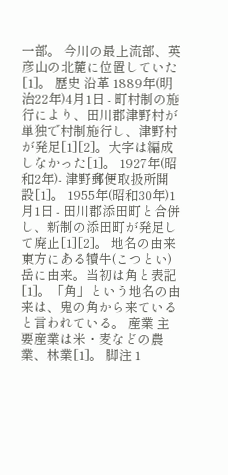一部。 今川の最上流部、英彦山の北麓に位置していた[1]。 歴史 沿革 1889年(明治22年)4月1日 - 町村制の施行により、田川郡津野村が単独で村制施行し、津野村が発足[1][2]。大字は編成しなかった[1]。 1927年(昭和2年)- 津野郵便取扱所開設[1]。 1955年(昭和30年)1月1日 - 田川郡添田町と合併し、新制の添田町が発足して廃止[1][2]。 地名の由来 東方にある犢牛(こつとい)岳に由来。当初は角と表記[1]。「角」という地名の由来は、鬼の角から来ていると言われている。 産業 主要産業は米・麦などの農業、林業[1]。 脚注 1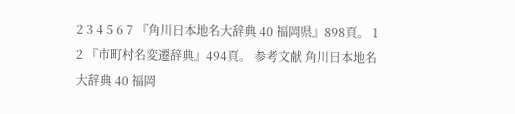2 3 4 5 6 7 『角川日本地名大辞典 40 福岡県』898頁。 1 2 『市町村名変遷辞典』494頁。 参考文献 角川日本地名大辞典 40 福岡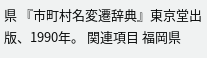県 『市町村名変遷辞典』東京堂出版、1990年。 関連項目 福岡県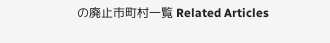の廃止市町村一覧 Related Articles